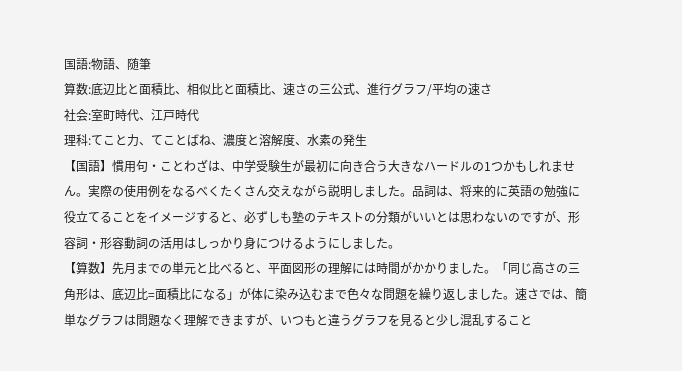国語:物語、随筆
算数:底辺比と面積比、相似比と面積比、速さの三公式、進行グラフ/平均の速さ
社会:室町時代、江戸時代
理科:てこと力、てことばね、濃度と溶解度、水素の発生
【国語】慣用句・ことわざは、中学受験生が最初に向き合う大きなハードルの1つかもしれません。実際の使用例をなるべくたくさん交えながら説明しました。品詞は、将来的に英語の勉強に役立てることをイメージすると、必ずしも塾のテキストの分類がいいとは思わないのですが、形容詞・形容動詞の活用はしっかり身につけるようにしました。
【算数】先月までの単元と比べると、平面図形の理解には時間がかかりました。「同じ高さの三角形は、底辺比=面積比になる」が体に染み込むまで色々な問題を繰り返しました。速さでは、簡単なグラフは問題なく理解できますが、いつもと違うグラフを見ると少し混乱すること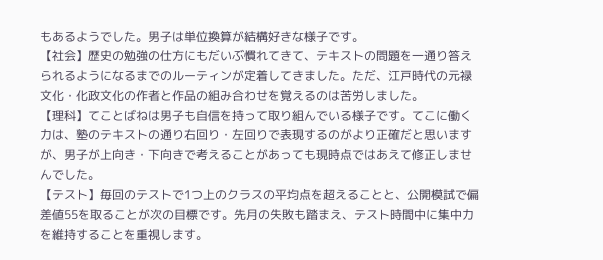もあるようでした。男子は単位換算が結構好きな様子です。
【社会】歴史の勉強の仕方にもだいぶ慣れてきて、テキストの問題を一通り答えられるようになるまでのルーティンが定着してきました。ただ、江戸時代の元禄文化・化政文化の作者と作品の組み合わせを覚えるのは苦労しました。
【理科】てことばねは男子も自信を持って取り組んでいる様子です。てこに働く力は、塾のテキストの通り右回り・左回りで表現するのがより正確だと思いますが、男子が上向き・下向きで考えることがあっても現時点ではあえて修正しませんでした。
【テスト】毎回のテストで1つ上のクラスの平均点を超えることと、公開模試で偏差値55を取ることが次の目標です。先月の失敗も踏まえ、テスト時間中に集中力を維持することを重視します。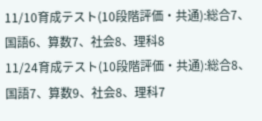11/10育成テスト(10段階評価・共通):総合7、国語6、算数7、社会8、理科8
11/24育成テスト(10段階評価・共通):総合8、国語7、算数9、社会8、理科7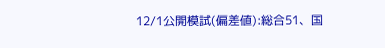12/1公開模試(偏差値):総合51、国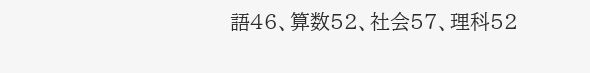語46、算数52、社会57、理科52